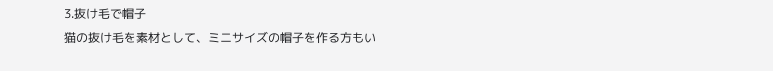3.抜け毛で帽子
猫の抜け毛を素材として、ミニサイズの帽子を作る方もい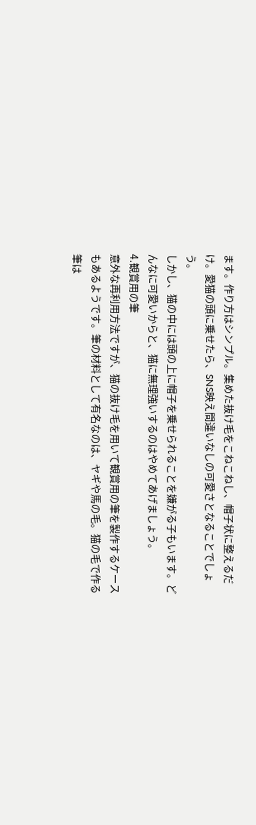ます。作り方はシンプル。集めた抜け毛をこねこねし、帽子状に整えるだけ。愛猫の頭に乗せたら、SNS映え間違いなしの可愛さとなることでしょう。
しかし、猫の中には頭の上に帽子を乗せられることを嫌がる子もいます。どんなに可愛いからと、猫に無理強いするのはやめてあげましょう。
4.観賞用の筆
意外な再利用方法ですが、猫の抜け毛を用いて観賞用の筆を製作するケースもあるようです。筆の材料として有名なのは、ヤギや馬の毛。猫の毛で作る筆は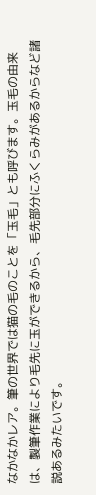なかなかレア。筆の世界では猫の毛のことを「玉毛」とも呼びます。玉毛の由来は、製筆作業により毛先に玉ができるから、毛先部分にふくらみがあるからなど諸説あるみたいです。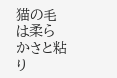猫の毛は柔らかさと粘り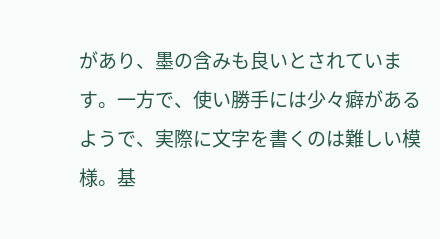があり、墨の含みも良いとされています。一方で、使い勝手には少々癖があるようで、実際に文字を書くのは難しい模様。基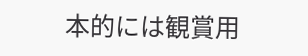本的には観賞用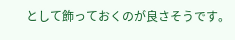として飾っておくのが良さそうです。